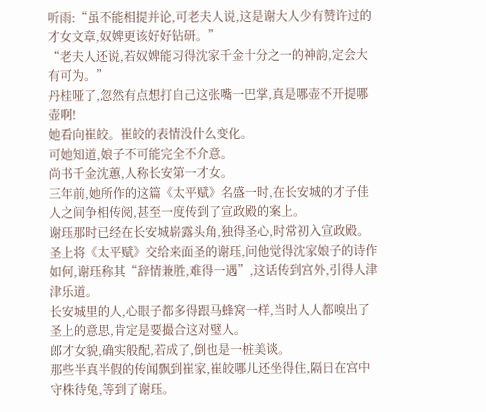听雨:“虽不能相提并论,可老夫人说,这是谢大人少有赞许过的才女文章,奴婢更该好好钻研。”
“老夫人还说,若奴婢能习得沈家千金十分之一的神韵,定会大有可为。”
丹桂哑了,忽然有点想打自己这张嘴一巴掌,真是哪壶不开提哪壶啊!
她看向崔皎。崔皎的表情没什么变化。
可她知道,娘子不可能完全不介意。
尚书千金沈蕙,人称长安第一才女。
三年前,她所作的这篇《太平赋》名盛一时,在长安城的才子佳人之间争相传阅,甚至一度传到了宣政殿的案上。
谢珏那时已经在长安城崭露头角,独得圣心,时常初入宣政殿。
圣上将《太平赋》交给来面圣的谢珏,问他觉得沈家娘子的诗作如何,谢珏称其“辞情兼胜,难得一遇”,这话传到宫外,引得人津津乐道。
长安城里的人,心眼子都多得跟马蜂窝一样,当时人人都嗅出了圣上的意思,肯定是要撮合这对璧人。
郎才女貌,确实般配,若成了,倒也是一桩美谈。
那些半真半假的传闻飘到崔家,崔皎哪儿还坐得住,隔日在宫中守株待兔,等到了谢珏。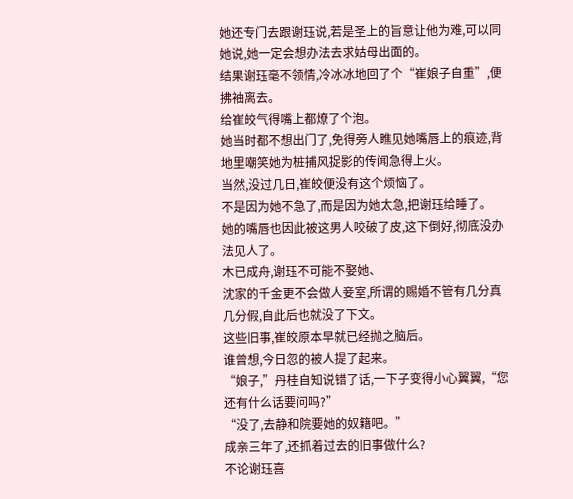她还专门去跟谢珏说,若是圣上的旨意让他为难,可以同她说,她一定会想办法去求姑母出面的。
结果谢珏毫不领情,冷冰冰地回了个“崔娘子自重”,便拂袖离去。
给崔皎气得嘴上都燎了个泡。
她当时都不想出门了,免得旁人瞧见她嘴唇上的痕迹,背地里嘲笑她为桩捕风捉影的传闻急得上火。
当然,没过几日,崔皎便没有这个烦恼了。
不是因为她不急了,而是因为她太急,把谢珏给睡了。
她的嘴唇也因此被这男人咬破了皮,这下倒好,彻底没办法见人了。
木已成舟,谢珏不可能不娶她、
沈家的千金更不会做人妾室,所谓的赐婚不管有几分真几分假,自此后也就没了下文。
这些旧事,崔皎原本早就已经抛之脑后。
谁曾想,今日忽的被人提了起来。
“娘子,”丹桂自知说错了话,一下子变得小心翼翼,“您还有什么话要问吗?”
“没了,去静和院要她的奴籍吧。”
成亲三年了,还抓着过去的旧事做什么?
不论谢珏喜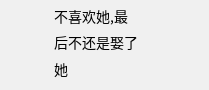不喜欢她,最后不还是娶了她